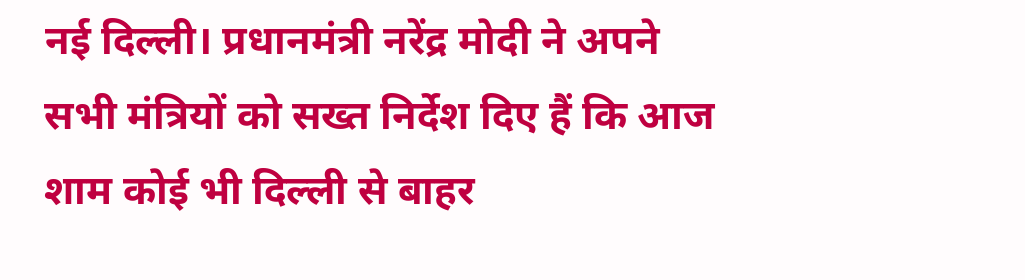नई दिल्ली। प्रधानमंत्री नरेंद्र मोदी ने अपने सभी मंत्रियों को सख्त निर्देश दिए हैं कि आज शाम कोई भी दिल्ली से बाहर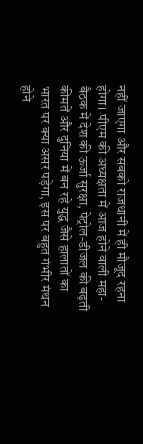नहीं जाएगा और सबको राजधानी में ही मौजूद रहना होगा। पीएम की अध्यक्षता में आज होने वाली महा-बैठक में देश की ऊर्जा सुरक्षा, पेट्रोल-डीजल की बढ़ती कीमतें और दुनिया में बन रहे युद्ध जैसे हालातों का भारत पर क्या असर पड़ेगा, इस पर बहुत गंभीर मंथन होने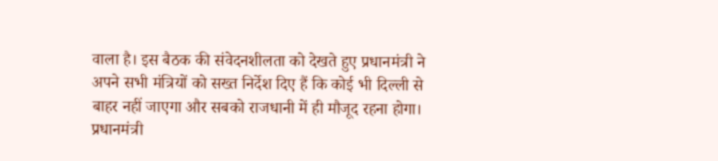वाला है। इस बैठक की संवेदनशीलता को देखते हुए प्रधानमंत्री ने अपने सभी मंत्रियों को सख्त निर्देश दिए हैं कि कोई भी दिल्ली से बाहर नहीं जाएगा और सबको राजधानी में ही मौजूद रहना होगा।
प्रधानमंत्री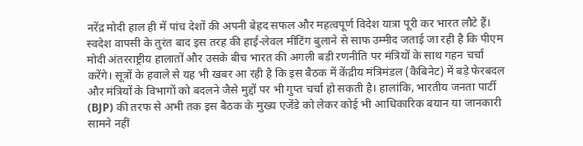नरेंद्र मोदी हाल ही में पांच देशों की अपनी बेहद सफल और महत्वपूर्ण विदेश यात्रा पूरी कर भारत लौटे हैं। स्वदेश वापसी के तुरंत बाद इस तरह की हाई-लेवल मीटिंग बुलाने से साफ उम्मीद जताई जा रही है कि पीएम मोदी अंतरराष्ट्रीय हालातों और उसके बीच भारत की अगली बड़ी रणनीति पर मंत्रियों के साथ गहन चर्चा करेंगे। सूत्रों के हवाले से यह भी खबर आ रही है कि इस बैठक में केंद्रीय मंत्रिमंडल (कैबिनेट) में बड़े फेरबदल और मंत्रियों के विभागों को बदलने जैसे मुद्दों पर भी गुप्त चर्चा हो सकती है। हालांकि, भारतीय जनता पार्टी (BJP) की तरफ से अभी तक इस बैठक के मुख्य एजेंडे को लेकर कोई भी आधिकारिक बयान या जानकारी सामने नहीं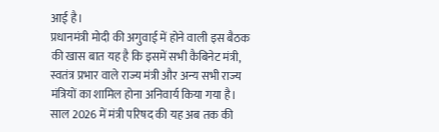आई है।
प्रधानमंत्री मोदी की अगुवाई में होने वाली इस बैठक की खास बात यह है कि इसमें सभी कैबिनेट मंत्री, स्वतंत्र प्रभार वाले राज्य मंत्री और अन्य सभी राज्य मंत्रियों का शामिल होना अनिवार्य किया गया है। साल 2026 में मंत्री परिषद की यह अब तक की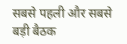सबसे पहली और सबसे बड़ी बैठक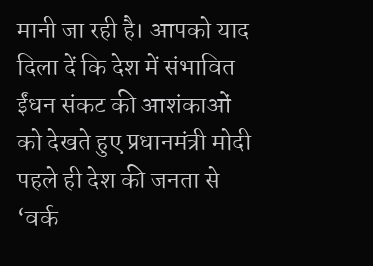मानी जा रही है। आपको याद दिला दें कि देश में संभावित ईंधन संकट की आशंकाओं को देखते हुए प्रधानमंत्री मोदी पहले ही देश की जनता से ‘वर्क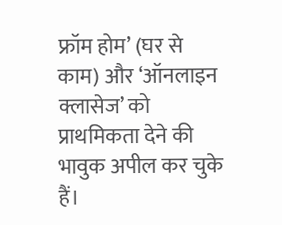फ्रॉम होम’ (घर से काम) और ‘ऑनलाइन क्लासेज’ को प्राथमिकता देने की भावुक अपील कर चुके हैं।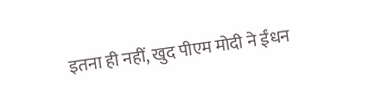इतना ही नहीं, खुद पीएम मोदी ने ईंधन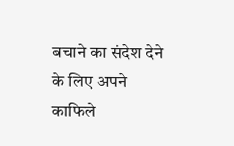बचाने का संदेश देने के लिए अपने काफिले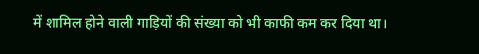में शामिल होने वाली गाड़ियों की संख्या को भी काफी कम कर दिया था।